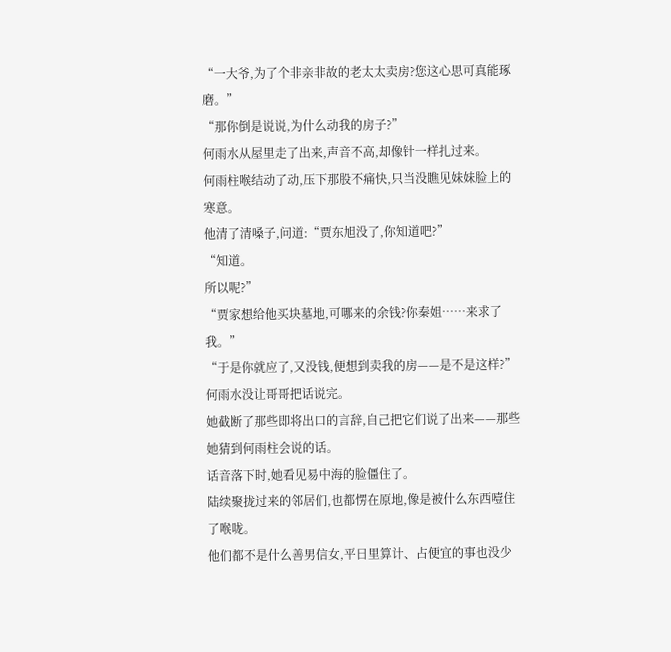“一大爷,为了个非亲非故的老太太卖房?您这心思可真能琢磨。”
“那你倒是说说,为什么动我的房子?”
何雨水从屋里走了出来,声音不高,却像针一样扎过来。
何雨柱喉结动了动,压下那股不痛快,只当没瞧见妹妹脸上的寒意。
他清了清嗓子,问道:“贾东旭没了,你知道吧?”
“知道。
所以呢?”
“贾家想给他买块墓地,可哪来的余钱?你秦姐……来求了我。”
“于是你就应了,又没钱,便想到卖我的房——是不是这样?”
何雨水没让哥哥把话说完。
她截断了那些即将出口的言辞,自己把它们说了出来——那些她猜到何雨柱会说的话。
话音落下时,她看见易中海的脸僵住了。
陆续聚拢过来的邻居们,也都愣在原地,像是被什么东西噎住了喉咙。
他们都不是什么善男信女,平日里算计、占便宜的事也没少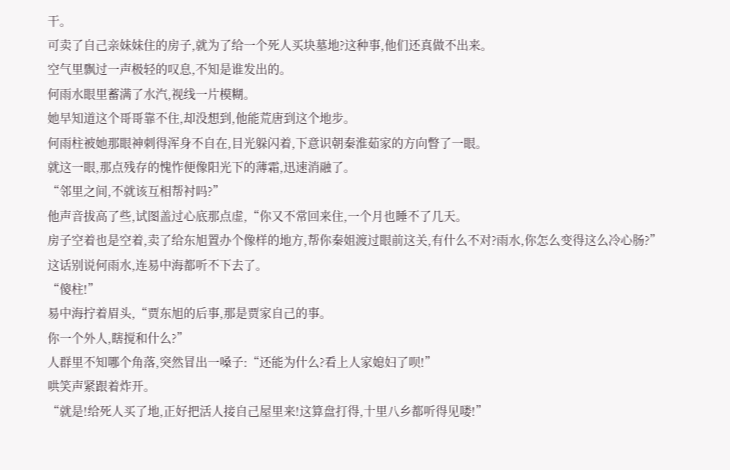干。
可卖了自己亲妹妹住的房子,就为了给一个死人买块墓地?这种事,他们还真做不出来。
空气里飘过一声极轻的叹息,不知是谁发出的。
何雨水眼里蓄满了水汽,视线一片模糊。
她早知道这个哥哥靠不住,却没想到,他能荒唐到这个地步。
何雨柱被她那眼神刺得浑身不自在,目光躲闪着,下意识朝秦淮茹家的方向瞥了一眼。
就这一眼,那点残存的愧怍便像阳光下的薄霜,迅速消融了。
“邻里之间,不就该互相帮衬吗?”
他声音拔高了些,试图盖过心底那点虚,“你又不常回来住,一个月也睡不了几天。
房子空着也是空着,卖了给东旭置办个像样的地方,帮你秦姐渡过眼前这关,有什么不对?雨水,你怎么变得这么冷心肠?”
这话别说何雨水,连易中海都听不下去了。
“傻柱!”
易中海拧着眉头,“贾东旭的后事,那是贾家自己的事。
你一个外人,瞎搅和什么?”
人群里不知哪个角落,突然冒出一嗓子:“还能为什么?看上人家媳妇了呗!”
哄笑声紧跟着炸开。
“就是!给死人买了地,正好把活人接自己屋里来!这算盘打得,十里八乡都听得见喽!”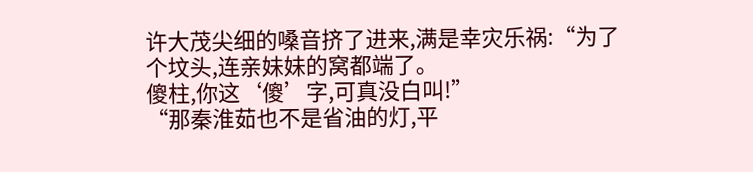许大茂尖细的嗓音挤了进来,满是幸灾乐祸:“为了个坟头,连亲妹妹的窝都端了。
傻柱,你这‘傻’字,可真没白叫!”
“那秦淮茹也不是省油的灯,平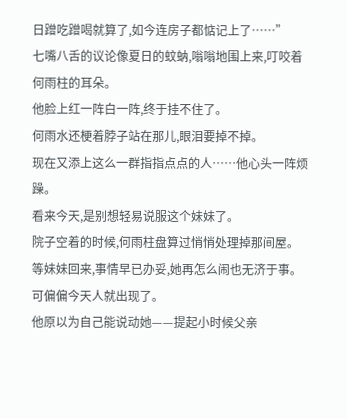日蹭吃蹭喝就算了,如今连房子都惦记上了……”
七嘴八舌的议论像夏日的蚊蚋,嗡嗡地围上来,叮咬着何雨柱的耳朵。
他脸上红一阵白一阵,终于挂不住了。
何雨水还梗着脖子站在那儿,眼泪要掉不掉。
现在又添上这么一群指指点点的人……他心头一阵烦躁。
看来今天,是别想轻易说服这个妹妹了。
院子空着的时候,何雨柱盘算过悄悄处理掉那间屋。
等妹妹回来,事情早已办妥,她再怎么闹也无济于事。
可偏偏今天人就出现了。
他原以为自己能说动她——提起小时候父亲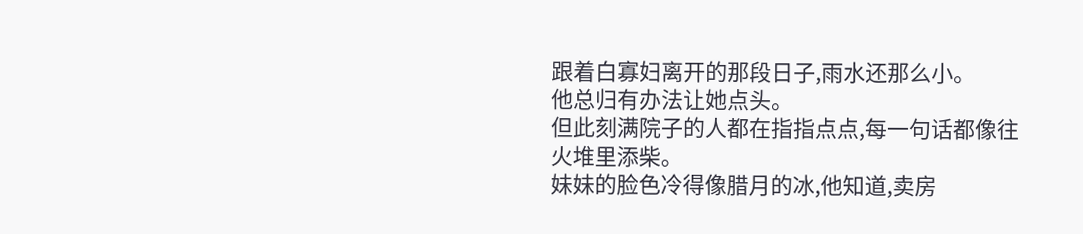跟着白寡妇离开的那段日子,雨水还那么小。
他总归有办法让她点头。
但此刻满院子的人都在指指点点,每一句话都像往火堆里添柴。
妹妹的脸色冷得像腊月的冰,他知道,卖房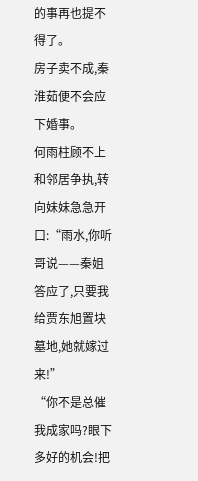的事再也提不得了。
房子卖不成,秦淮茹便不会应下婚事。
何雨柱顾不上和邻居争执,转向妹妹急急开口:“雨水,你听哥说——秦姐答应了,只要我给贾东旭置块墓地,她就嫁过来!”
“你不是总催我成家吗?眼下多好的机会!把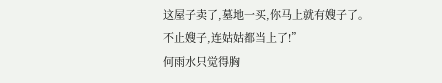这屋子卖了,墓地一买,你马上就有嫂子了。
不止嫂子,连姑姑都当上了!”
何雨水只觉得胸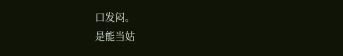口发闷。
是能当姑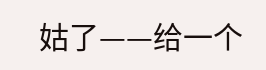姑了——给一个